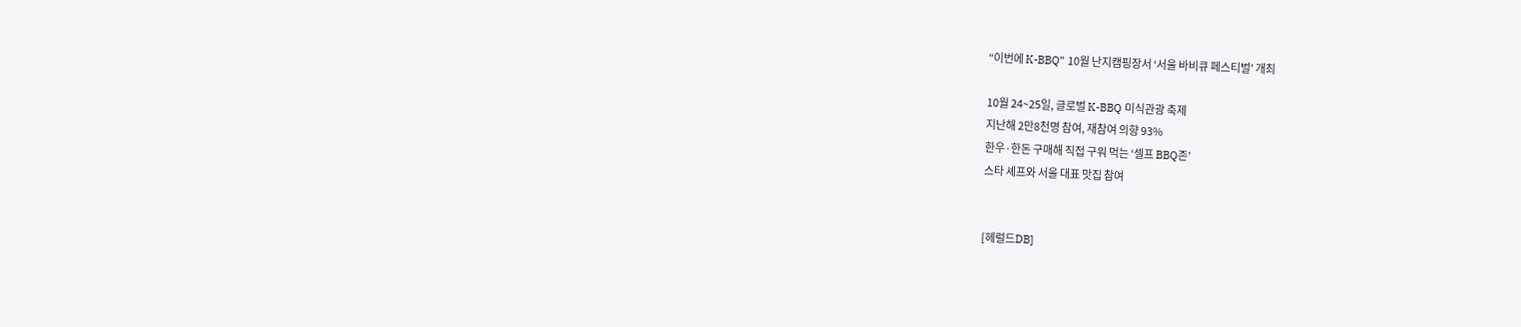“이번에 K-BBQ” 10월 난지캠핑장서 ‘서울 바비큐 페스티벌’ 개최

10월 24~25일, 글로벌 K-BBQ 미식관광 축제
지난해 2만8천명 참여, 재참여 의향 93%
한우·한돈 구매해 직접 구워 먹는 ‘셀프 BBQ존’
스타 셰프와 서울 대표 맛집 참여


[헤럴드DB]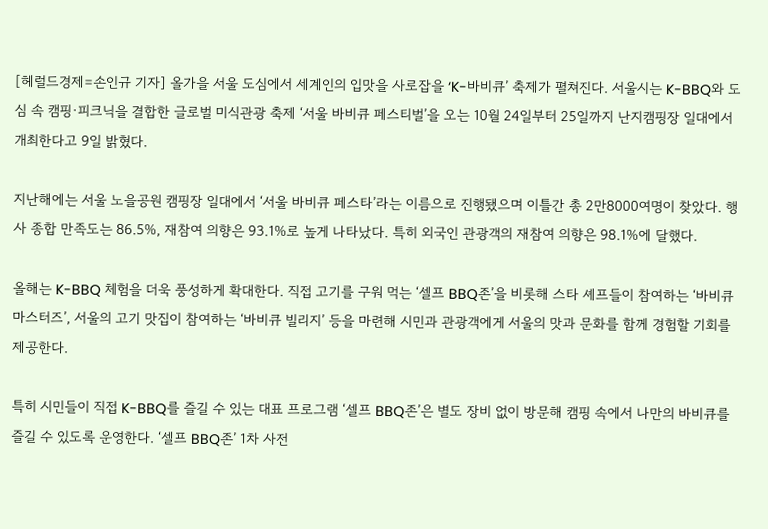[헤럴드경제=손인규 기자] 올가을 서울 도심에서 세계인의 입맛을 사로잡을 ‘K-바비큐’ 축제가 펼쳐진다. 서울시는 K-BBQ와 도심 속 캠핑·피크닉을 결합한 글로벌 미식관광 축제 ‘서울 바비큐 페스티벌’을 오는 10월 24일부터 25일까지 난지캠핑장 일대에서 개최한다고 9일 밝혔다.

지난해에는 서울 노을공원 캠핑장 일대에서 ‘서울 바비큐 페스타’라는 이름으로 진행됐으며 이틀간 총 2만8000여명이 찾았다. 행사 종합 만족도는 86.5%, 재참여 의향은 93.1%로 높게 나타났다. 특히 외국인 관광객의 재참여 의향은 98.1%에 달했다.

올해는 K-BBQ 체험을 더욱 풍성하게 확대한다. 직접 고기를 구워 먹는 ‘셀프 BBQ존’을 비롯해 스타 셰프들이 참여하는 ‘바비큐 마스터즈’, 서울의 고기 맛집이 참여하는 ‘바비큐 빌리지’ 등을 마련해 시민과 관광객에게 서울의 맛과 문화를 함께 경험할 기회를 제공한다.

특히 시민들이 직접 K-BBQ를 즐길 수 있는 대표 프로그램 ‘셀프 BBQ존’은 별도 장비 없이 방문해 캠핑 속에서 나만의 바비큐를 즐길 수 있도록 운영한다. ‘셀프 BBQ존’ 1차 사전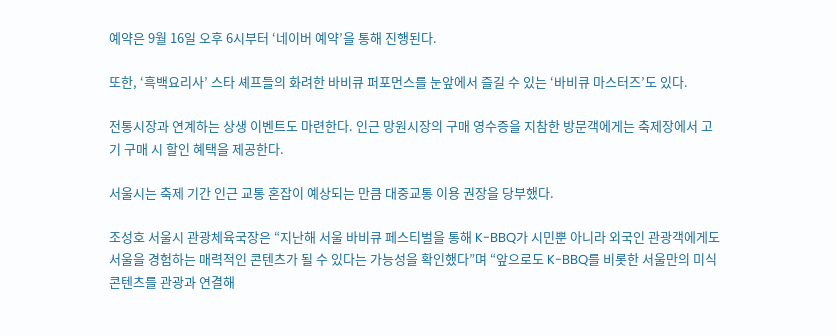예약은 9월 16일 오후 6시부터 ‘네이버 예약’을 통해 진행된다.

또한, ‘흑백요리사’ 스타 셰프들의 화려한 바비큐 퍼포먼스를 눈앞에서 즐길 수 있는 ‘바비큐 마스터즈’도 있다.

전통시장과 연계하는 상생 이벤트도 마련한다. 인근 망원시장의 구매 영수증을 지참한 방문객에게는 축제장에서 고기 구매 시 할인 혜택을 제공한다.

서울시는 축제 기간 인근 교통 혼잡이 예상되는 만큼 대중교통 이용 권장을 당부했다.

조성호 서울시 관광체육국장은 “지난해 서울 바비큐 페스티벌을 통해 K-BBQ가 시민뿐 아니라 외국인 관광객에게도 서울을 경험하는 매력적인 콘텐츠가 될 수 있다는 가능성을 확인했다”며 “앞으로도 K-BBQ를 비롯한 서울만의 미식 콘텐츠를 관광과 연결해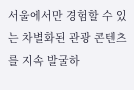서울에서만 경험할 수 있는 차별화된 관광 콘텐츠를 지속 발굴하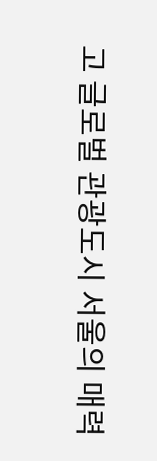고 글로벌 관광도시 서울의 매력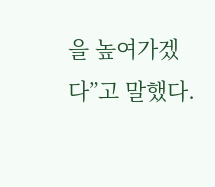을 높여가겠다”고 말했다.